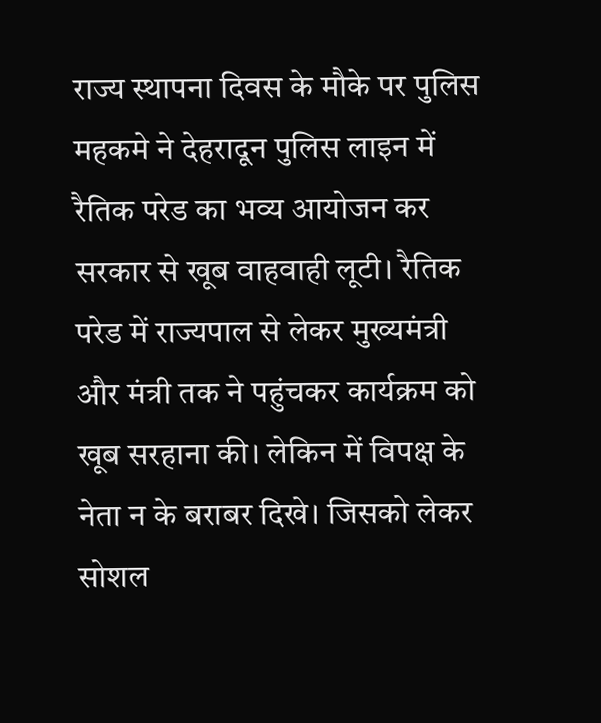राज्य स्थापना दिवस के मौके पर पुलिस महकमे ने देहरादून पुलिस लाइन में रैतिक परेड का भव्य आयोजन कर सरकार से खूब वाहवाही लूटी। रैतिक परेड में राज्यपाल से लेकर मुख्यमंत्री और मंत्री तक ने पहुंचकर कार्यक्रम को खूब सरहाना की। लेकिन में विपक्ष के नेता न के बराबर दिखे। जिसको लेकर सोशल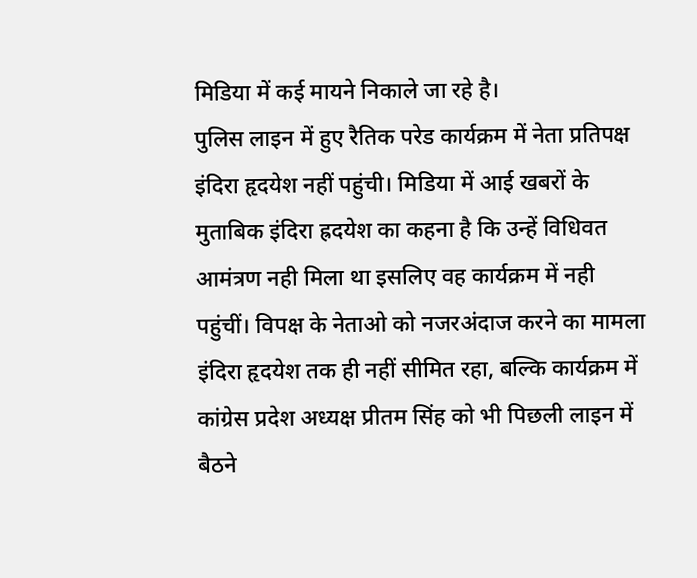मिडिया में कई मायने निकाले जा रहे है।
पुलिस लाइन में हुए रैतिक परेड कार्यक्रम में नेता प्रतिपक्ष इंदिरा हृदयेश नहीं पहुंची। मिडिया में आई खबरों के मुताबिक इंदिरा ह्रदयेश का कहना है कि उन्हें विधिवत आमंत्रण नही मिला था इसलिए वह कार्यक्रम में नही पहुंचीं। विपक्ष के नेताओ को नजरअंदाज करने का मामला इंदिरा हृदयेश तक ही नहीं सीमित रहा, बल्कि कार्यक्रम में कांग्रेस प्रदेश अध्यक्ष प्रीतम सिंह को भी पिछली लाइन में बैठने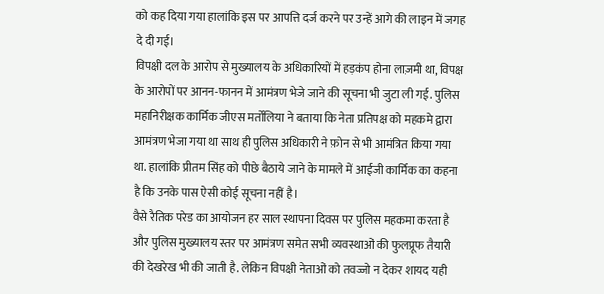को कह दिया गया हालांकि इस पर आपत्ति दर्ज करने पर उन्हें आगे की लाइन में जगह दे दी गई।
विपक्षी दल के आरोप से मुख्यालय के अधिकारियों में हड़कंप होना लाज़मी था, विपक्ष के आरोपों पर आनन-फानन में आमंत्रण भेजे जाने की सूचना भी जुटा ली गई. पुलिस महानिरीक्षक कार्मिक जीएस मर्तोलिया ने बताया कि नेता प्रतिपक्ष को महकमे द्वारा आमंत्रण भेजा गया था साथ ही पुलिस अधिकारी ने फ़ोन से भी आमंत्रित किया गया था. हालांकि प्रीतम सिंह को पीछे बैठाये जाने के मामले में आईजी कार्मिक का कहना है कि उनके पास ऐसी कोई सूचना नहीं है।
वैसे रैतिक परेड का आयोजन हर साल स्थापना दिवस पर पुलिस महकमा करता है और पुलिस मुख्यालय स्तर पर आमंत्रण समेत सभी व्यवस्थाओं की फुलप्रूफ तैयारी की देखरेख भी की जाती है. लेकिन विपक्षी नेताओं को तवज्जो न देकर शायद यही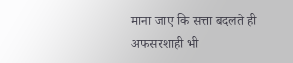माना जाए कि सत्ता बदलते ही अफसरशाही भी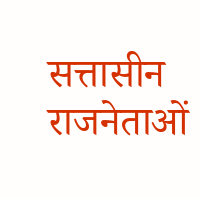सत्तासीन राजनेताओं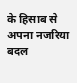के हिसाब से अपना नजरिया बदल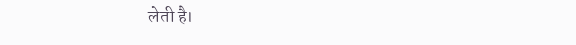लेती है।